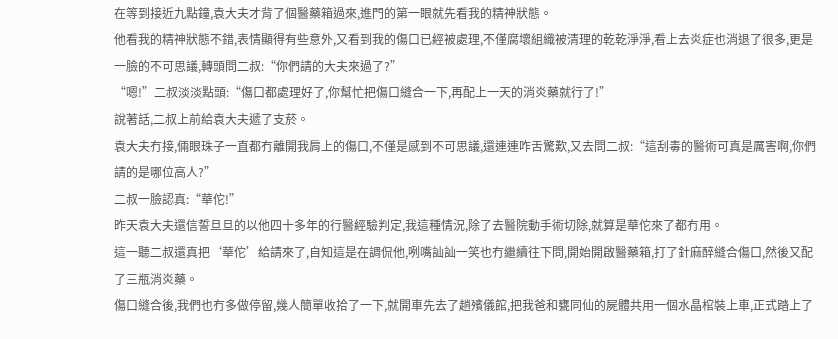在等到接近九點鐘,袁大夫才背了個醫藥箱過來,進門的第一眼就先看我的精神狀態。
他看我的精神狀態不錯,表情顯得有些意外,又看到我的傷口已經被處理,不僅腐壞組織被清理的乾乾淨淨,看上去炎症也消退了很多,更是一臉的不可思議,轉頭問二叔:“你們請的大夫來過了?”
“嗯!”二叔淡淡點頭:“傷口都處理好了,你幫忙把傷口縫合一下,再配上一天的消炎藥就行了!”
說著話,二叔上前給袁大夫遞了支菸。
袁大夫冇接,倆眼珠子一直都冇離開我肩上的傷口,不僅是感到不可思議,還連連咋舌驚歎,又去問二叔:“這刮毒的醫術可真是厲害啊,你們請的是哪位高人?”
二叔一臉認真:“華佗!”
昨天袁大夫還信誓旦旦的以他四十多年的行醫經驗判定,我這種情況,除了去醫院動手術切除,就算是華佗來了都冇用。
這一聽二叔還真把‘華佗’給請來了,自知這是在調侃他,咧嘴訕訕一笑也冇繼續往下問,開始開啟醫藥箱,打了針麻醉縫合傷口,然後又配了三瓶消炎藥。
傷口縫合後,我們也冇多做停留,幾人簡單收拾了一下,就開車先去了趟殯儀館,把我爸和甕同仙的屍體共用一個水晶棺裝上車,正式踏上了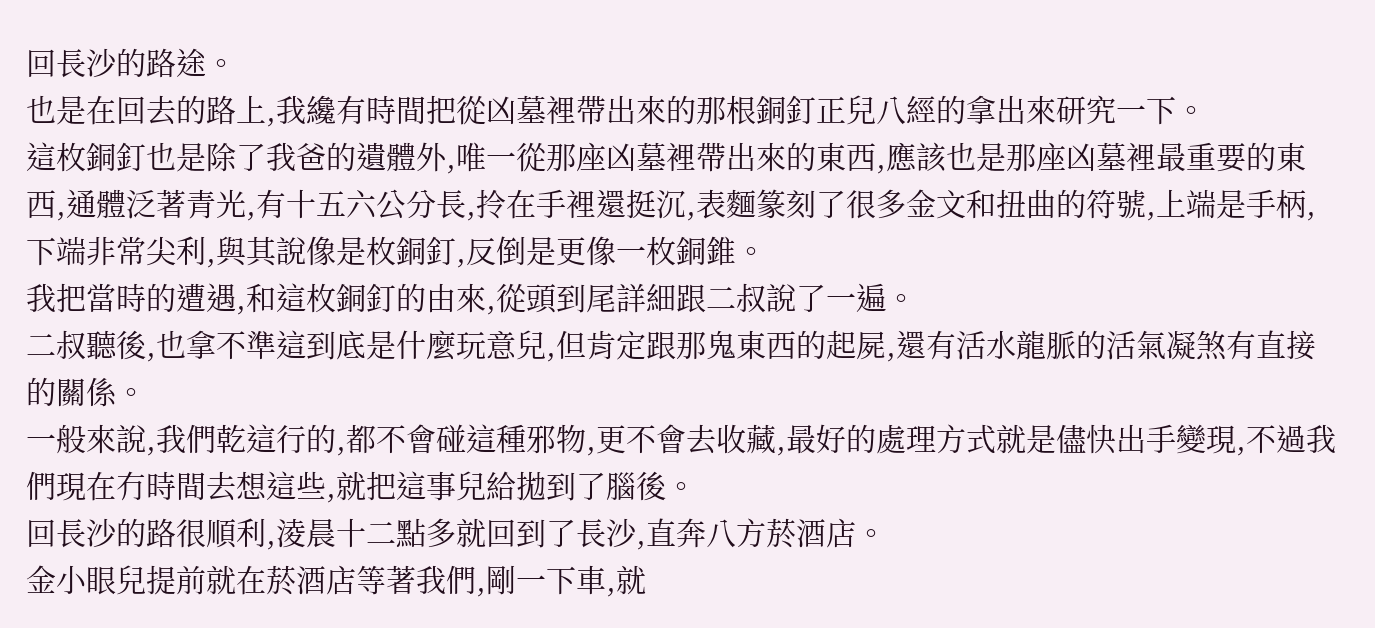回長沙的路途。
也是在回去的路上,我纔有時間把從凶墓裡帶出來的那根銅釘正兒八經的拿出來研究一下。
這枚銅釘也是除了我爸的遺體外,唯一從那座凶墓裡帶出來的東西,應該也是那座凶墓裡最重要的東西,通體泛著青光,有十五六公分長,拎在手裡還挺沉,表麵篆刻了很多金文和扭曲的符號,上端是手柄,下端非常尖利,與其說像是枚銅釘,反倒是更像一枚銅錐。
我把當時的遭遇,和這枚銅釘的由來,從頭到尾詳細跟二叔說了一遍。
二叔聽後,也拿不準這到底是什麼玩意兒,但肯定跟那鬼東西的起屍,還有活水龍脈的活氣凝煞有直接的關係。
一般來說,我們乾這行的,都不會碰這種邪物,更不會去收藏,最好的處理方式就是儘快出手變現,不過我們現在冇時間去想這些,就把這事兒給拋到了腦後。
回長沙的路很順利,淩晨十二點多就回到了長沙,直奔八方菸酒店。
金小眼兒提前就在菸酒店等著我們,剛一下車,就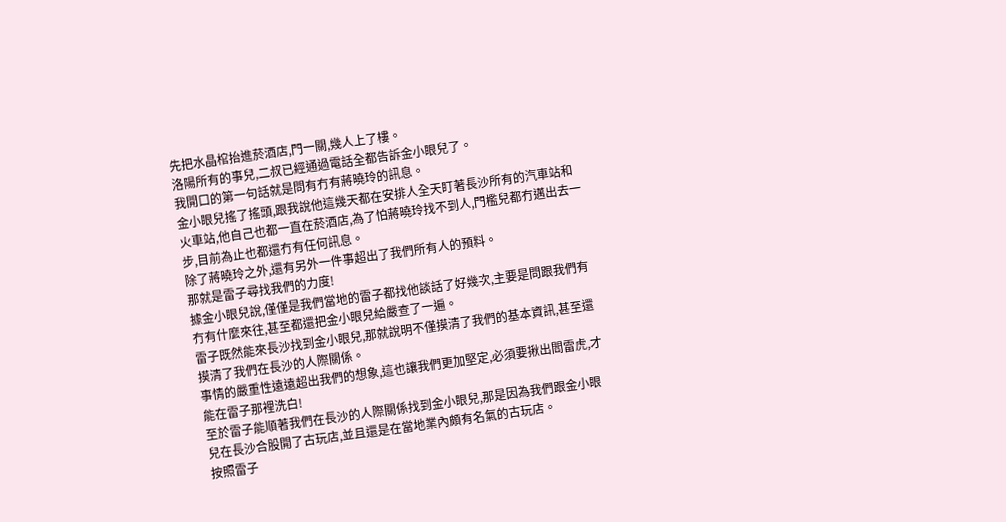先把水晶棺抬進菸酒店,門一關,幾人上了樓。
洛陽所有的事兒,二叔已經通過電話全都告訴金小眼兒了。
我開口的第一句話就是問有冇有蔣曉玲的訊息。
金小眼兒搖了搖頭,跟我說他這幾天都在安排人全天盯著長沙所有的汽車站和火車站,他自己也都一直在菸酒店,為了怕蔣曉玲找不到人,門檻兒都冇邁出去一步,目前為止也都還冇有任何訊息。
除了蔣曉玲之外,還有另外一件事超出了我們所有人的預料。
那就是雷子尋找我們的力度!
據金小眼兒說,僅僅是我們當地的雷子都找他談話了好幾次,主要是問跟我們有冇有什麼來往,甚至都還把金小眼兒給嚴查了一遍。
雷子既然能來長沙找到金小眼兒,那就說明不僅摸清了我們的基本資訊,甚至還摸清了我們在長沙的人際關係。
事情的嚴重性遠遠超出我們的想象,這也讓我們更加堅定,必須要揪出閻雷虎,才能在雷子那裡洗白!
至於雷子能順著我們在長沙的人際關係找到金小眼兒,那是因為我們跟金小眼兒在長沙合股開了古玩店,並且還是在當地業內頗有名氣的古玩店。
按照雷子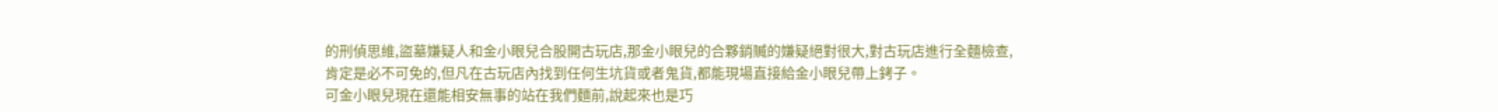的刑偵思維,盜墓嫌疑人和金小眼兒合股開古玩店,那金小眼兒的合夥銷贓的嫌疑絕對很大,對古玩店進行全麵檢查,肯定是必不可免的,但凡在古玩店內找到任何生坑貨或者鬼貨,都能現場直接給金小眼兒帶上銬子。
可金小眼兒現在還能相安無事的站在我們麵前,說起來也是巧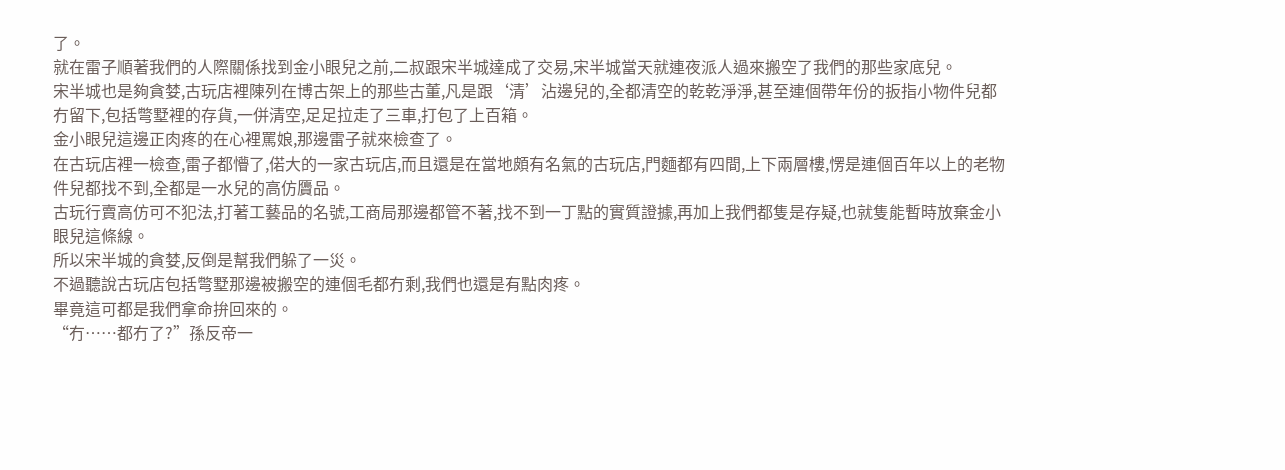了。
就在雷子順著我們的人際關係找到金小眼兒之前,二叔跟宋半城達成了交易,宋半城當天就連夜派人過來搬空了我們的那些家底兒。
宋半城也是夠貪婪,古玩店裡陳列在博古架上的那些古董,凡是跟‘清’沾邊兒的,全都清空的乾乾淨淨,甚至連個帶年份的扳指小物件兒都冇留下,包括彆墅裡的存貨,一併清空,足足拉走了三車,打包了上百箱。
金小眼兒這邊正肉疼的在心裡罵娘,那邊雷子就來檢查了。
在古玩店裡一檢查,雷子都懵了,偌大的一家古玩店,而且還是在當地頗有名氣的古玩店,門麵都有四間,上下兩層樓,愣是連個百年以上的老物件兒都找不到,全都是一水兒的高仿贗品。
古玩行賣高仿可不犯法,打著工藝品的名號,工商局那邊都管不著,找不到一丁點的實質證據,再加上我們都隻是存疑,也就隻能暫時放棄金小眼兒這條線。
所以宋半城的貪婪,反倒是幫我們躲了一災。
不過聽說古玩店包括彆墅那邊被搬空的連個毛都冇剩,我們也還是有點肉疼。
畢竟這可都是我們拿命拚回來的。
“冇……都冇了?”孫反帝一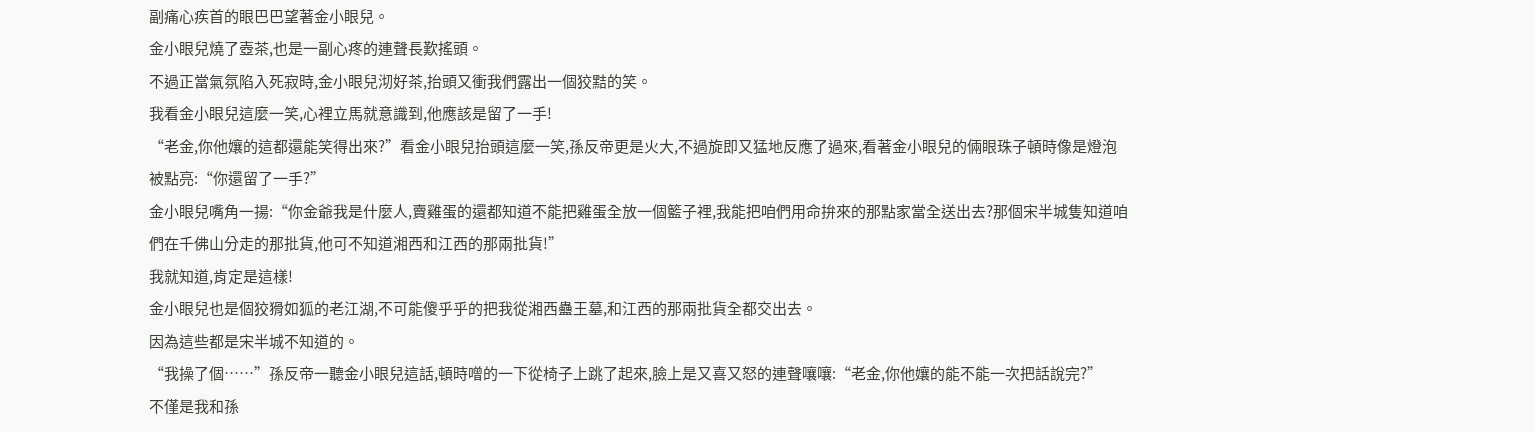副痛心疾首的眼巴巴望著金小眼兒。
金小眼兒燒了壺茶,也是一副心疼的連聲長歎搖頭。
不過正當氣氛陷入死寂時,金小眼兒沏好茶,抬頭又衝我們露出一個狡黠的笑。
我看金小眼兒這麼一笑,心裡立馬就意識到,他應該是留了一手!
“老金,你他孃的這都還能笑得出來?”看金小眼兒抬頭這麼一笑,孫反帝更是火大,不過旋即又猛地反應了過來,看著金小眼兒的倆眼珠子頓時像是燈泡被點亮:“你還留了一手?”
金小眼兒嘴角一揚:“你金爺我是什麼人,賣雞蛋的還都知道不能把雞蛋全放一個籃子裡,我能把咱們用命拚來的那點家當全送出去?那個宋半城隻知道咱們在千佛山分走的那批貨,他可不知道湘西和江西的那兩批貨!”
我就知道,肯定是這樣!
金小眼兒也是個狡猾如狐的老江湖,不可能傻乎乎的把我從湘西蠱王墓,和江西的那兩批貨全都交出去。
因為這些都是宋半城不知道的。
“我操了個……”孫反帝一聽金小眼兒這話,頓時噌的一下從椅子上跳了起來,臉上是又喜又怒的連聲嚷嚷:“老金,你他孃的能不能一次把話說完?”
不僅是我和孫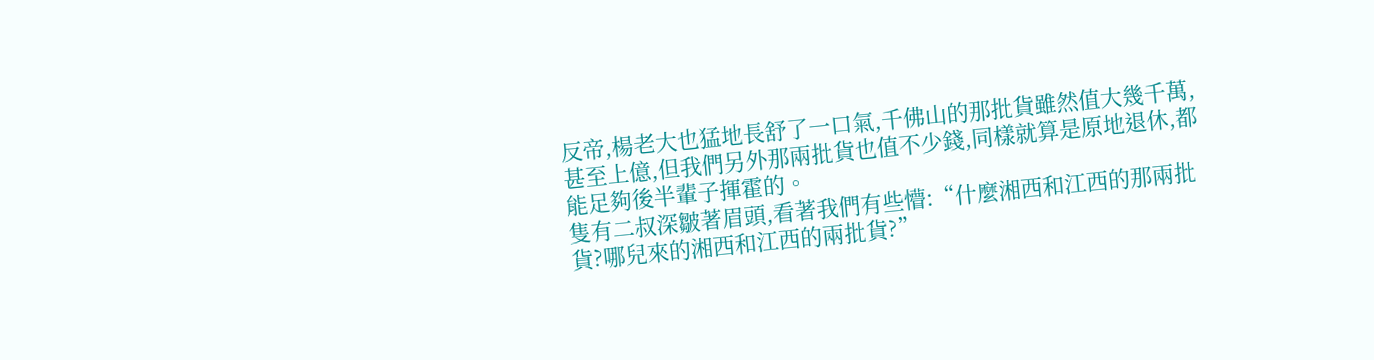反帝,楊老大也猛地長舒了一口氣,千佛山的那批貨雖然值大幾千萬,甚至上億,但我們另外那兩批貨也值不少錢,同樣就算是原地退休,都能足夠後半輩子揮霍的。
隻有二叔深皺著眉頭,看著我們有些懵:“什麼湘西和江西的那兩批貨?哪兒來的湘西和江西的兩批貨?”